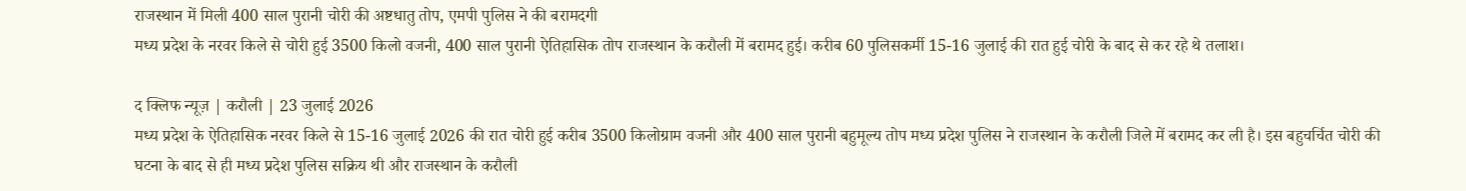राजस्थान में मिली 400 साल पुरानी चोरी की अष्टधातु तोप, एमपी पुलिस ने की बरामदगी
मध्य प्रदेश के नरवर किले से चोरी हुई 3500 किलो वजनी, 400 साल पुरानी ऐतिहासिक तोप राजस्थान के करौली में बरामद हुई। करीब 60 पुलिसकर्मी 15-16 जुलाई की रात हुई चोरी के बाद से कर रहे थे तलाश।

द क्लिफ न्यूज़ | करौली | 23 जुलाई 2026
मध्य प्रदेश के ऐतिहासिक नरवर किले से 15-16 जुलाई 2026 की रात चोरी हुई करीब 3500 किलोग्राम वजनी और 400 साल पुरानी बहुमूल्य तोप मध्य प्रदेश पुलिस ने राजस्थान के करौली जिले में बरामद कर ली है। इस बहुचर्चित चोरी की घटना के बाद से ही मध्य प्रदेश पुलिस सक्रिय थी और राजस्थान के करौली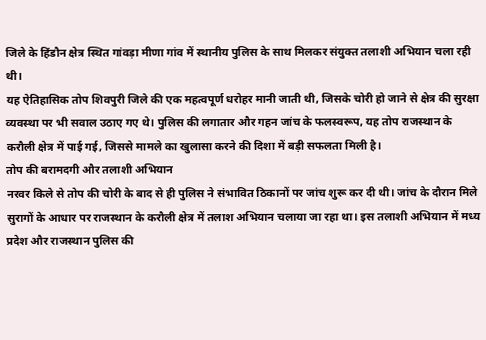जिले के हिंडौन क्षेत्र स्थित गांवड़ा मीणा गांव में स्थानीय पुलिस के साथ मिलकर संयुक्त तलाशी अभियान चला रही थी।
यह ऐतिहासिक तोप शिवपुरी जिले की एक महत्वपूर्ण धरोहर मानी जाती थी, जिसके चोरी हो जाने से क्षेत्र की सुरक्षा व्यवस्था पर भी सवाल उठाए गए थे। पुलिस की लगातार और गहन जांच के फलस्वरूप, यह तोप राजस्थान के करौली क्षेत्र में पाई गई, जिससे मामले का खुलासा करने की दिशा में बड़ी सफलता मिली है।
तोप की बरामदगी और तलाशी अभियान
नरवर किले से तोप की चोरी के बाद से ही पुलिस ने संभावित ठिकानों पर जांच शुरू कर दी थी। जांच के दौरान मिले सुरागों के आधार पर राजस्थान के करौली क्षेत्र में तलाश अभियान चलाया जा रहा था। इस तलाशी अभियान में मध्य प्रदेश और राजस्थान पुलिस की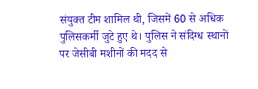संयुक्त टीम शामिल थी, जिसमें 60 से अधिक पुलिसकर्मी जुटे हुए थे। पुलिस ने संदिग्ध स्थानों पर जेसीबी मशीनों की मदद से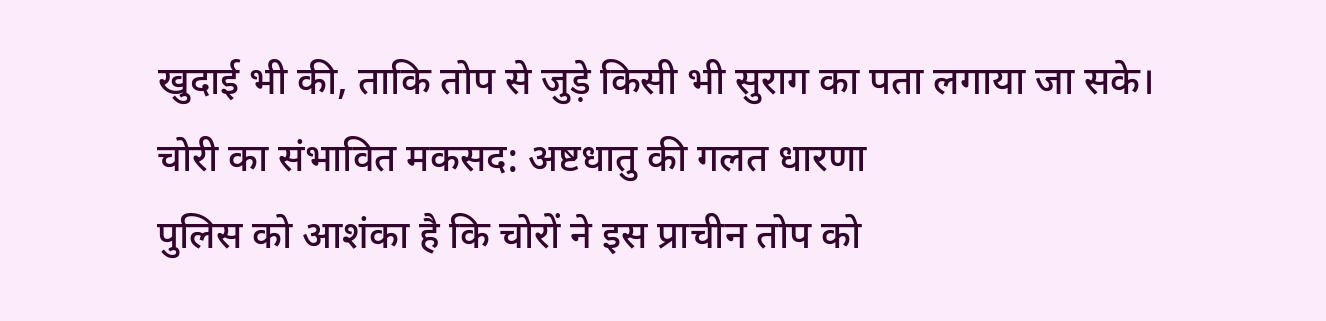खुदाई भी की, ताकि तोप से जुड़े किसी भी सुराग का पता लगाया जा सके।
चोरी का संभावित मकसद: अष्टधातु की गलत धारणा
पुलिस को आशंका है कि चोरों ने इस प्राचीन तोप को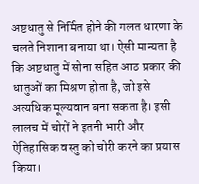अष्टधातु से निर्मित होने की गलत धारणा के चलते निशाना बनाया था। ऐसी मान्यता है कि अष्टधातु में सोना सहित आठ प्रकार की धातुओं का मिश्रण होता है, जो इसे अत्यधिक मूल्यवान बना सकता है। इसी लालच में चोरों ने इतनी भारी और ऐतिहासिक वस्तु को चोरी करने का प्रयास किया।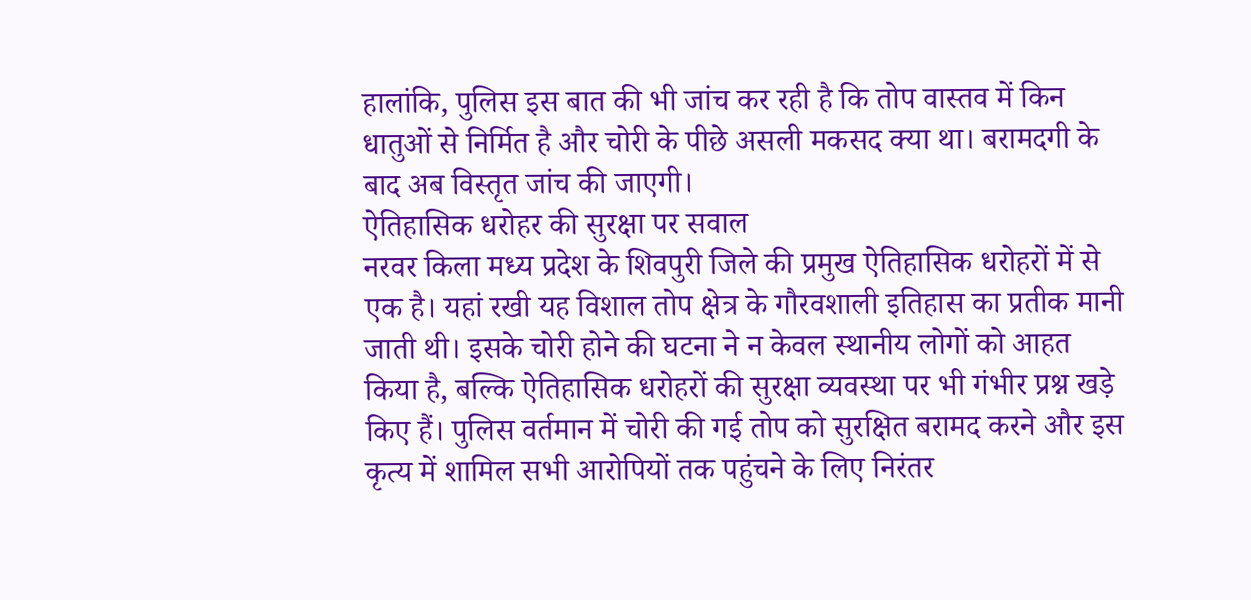हालांकि, पुलिस इस बात की भी जांच कर रही है कि तोप वास्तव में किन धातुओं से निर्मित है और चोरी के पीछे असली मकसद क्या था। बरामदगी के बाद अब विस्तृत जांच की जाएगी।
ऐतिहासिक धरोहर की सुरक्षा पर सवाल
नरवर किला मध्य प्रदेश के शिवपुरी जिले की प्रमुख ऐतिहासिक धरोहरों में से एक है। यहां रखी यह विशाल तोप क्षेत्र के गौरवशाली इतिहास का प्रतीक मानी जाती थी। इसके चोरी होने की घटना ने न केवल स्थानीय लोगों को आहत किया है, बल्कि ऐतिहासिक धरोहरों की सुरक्षा व्यवस्था पर भी गंभीर प्रश्न खड़े किए हैं। पुलिस वर्तमान में चोरी की गई तोप को सुरक्षित बरामद करने और इस कृत्य में शामिल सभी आरोपियों तक पहुंचने के लिए निरंतर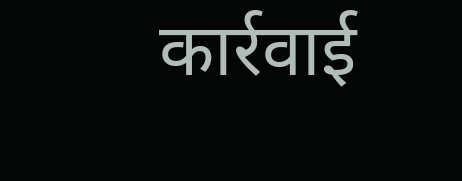कार्रवाई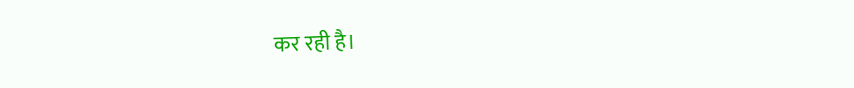कर रही है।